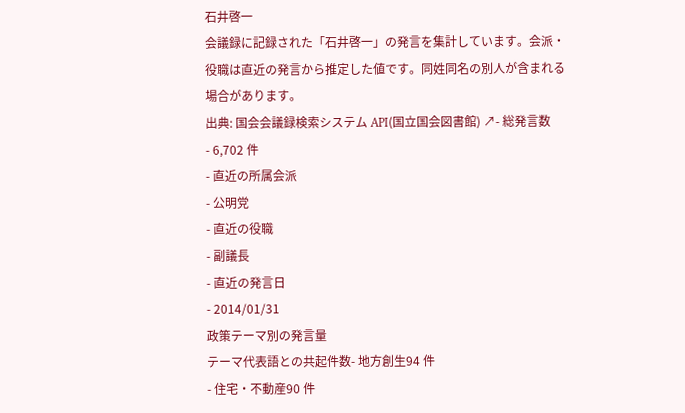石井啓一
会議録に記録された「石井啓一」の発言を集計しています。会派・役職は直近の発言から推定した値です。同姓同名の別人が含まれる場合があります。
出典: 国会会議録検索システム API(国立国会図書館) ↗- 総発言数
- 6,702 件
- 直近の所属会派
- 公明党
- 直近の役職
- 副議長
- 直近の発言日
- 2014/01/31
政策テーマ別の発言量
テーマ代表語との共起件数- 地方創生94 件
- 住宅・不動産90 件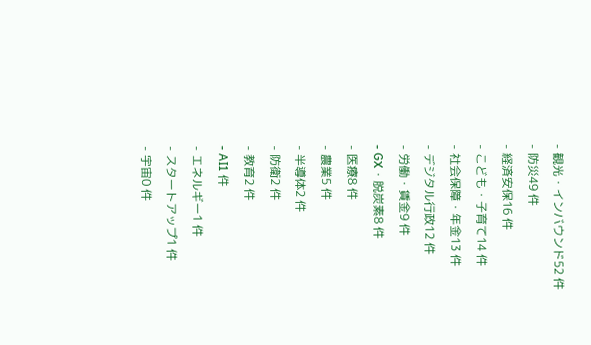- 観光・インバウンド52 件
- 防災49 件
- 経済安保16 件
- こども・子育て14 件
- 社会保障・年金13 件
- デジタル行政12 件
- 労働・賃金9 件
- GX・脱炭素8 件
- 医療8 件
- 農業5 件
- 半導体2 件
- 防衛2 件
- 教育2 件
- AI1 件
- エネルギー1 件
- スタートアップ1 件
- 宇宙0 件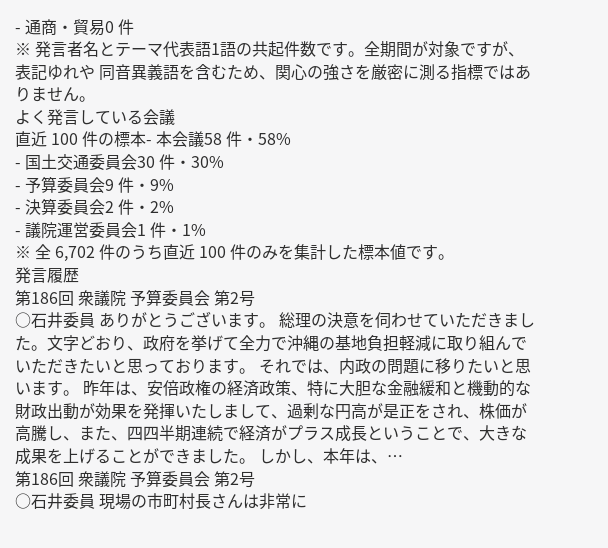- 通商・貿易0 件
※ 発言者名とテーマ代表語1語の共起件数です。全期間が対象ですが、表記ゆれや 同音異義語を含むため、関心の強さを厳密に測る指標ではありません。
よく発言している会議
直近 100 件の標本- 本会議58 件・58%
- 国土交通委員会30 件・30%
- 予算委員会9 件・9%
- 決算委員会2 件・2%
- 議院運営委員会1 件・1%
※ 全 6,702 件のうち直近 100 件のみを集計した標本値です。
発言履歴
第186回 衆議院 予算委員会 第2号
○石井委員 ありがとうございます。 総理の決意を伺わせていただきました。文字どおり、政府を挙げて全力で沖縄の基地負担軽減に取り組んでいただきたいと思っております。 それでは、内政の問題に移りたいと思います。 昨年は、安倍政権の経済政策、特に大胆な金融緩和と機動的な財政出動が効果を発揮いたしまして、過剰な円高が是正をされ、株価が高騰し、また、四四半期連続で経済がプラス成長ということで、大きな成果を上げることができました。 しかし、本年は、…
第186回 衆議院 予算委員会 第2号
○石井委員 現場の市町村長さんは非常に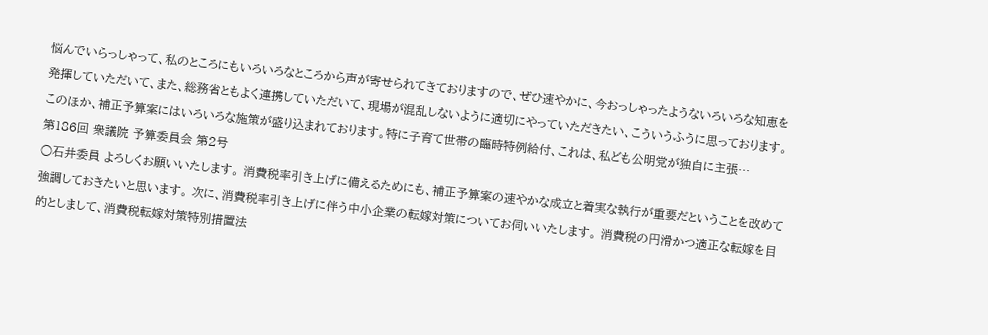悩んでいらっしゃって、私のところにもいろいろなところから声が寄せられてきておりますので、ぜひ速やかに、今おっしゃったようないろいろな知恵を発揮していただいて、また、総務省ともよく連携していただいて、現場が混乱しないように適切にやっていただきたい、こういうふうに思っております。 このほか、補正予算案にはいろいろな施策が盛り込まれております。特に子育て世帯の臨時特例給付、これは、私ども公明党が独自に主張…
第186回 衆議院 予算委員会 第2号
○石井委員 よろしくお願いいたします。 消費税率引き上げに備えるためにも、補正予算案の速やかな成立と着実な執行が重要だということを改めて強調しておきたいと思います。 次に、消費税率引き上げに伴う中小企業の転嫁対策についてお伺いいたします。 消費税の円滑かつ適正な転嫁を目的としまして、消費税転嫁対策特別措置法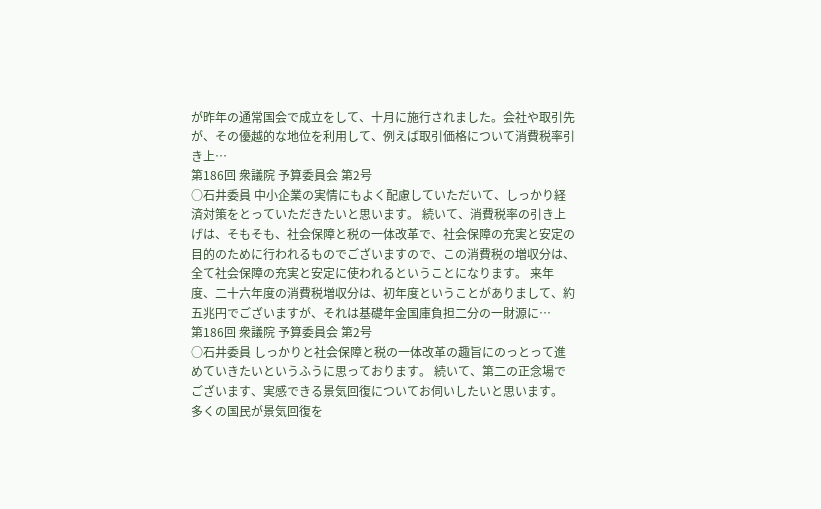が昨年の通常国会で成立をして、十月に施行されました。会社や取引先が、その優越的な地位を利用して、例えば取引価格について消費税率引き上…
第186回 衆議院 予算委員会 第2号
○石井委員 中小企業の実情にもよく配慮していただいて、しっかり経済対策をとっていただきたいと思います。 続いて、消費税率の引き上げは、そもそも、社会保障と税の一体改革で、社会保障の充実と安定の目的のために行われるものでございますので、この消費税の増収分は、全て社会保障の充実と安定に使われるということになります。 来年度、二十六年度の消費税増収分は、初年度ということがありまして、約五兆円でございますが、それは基礎年金国庫負担二分の一財源に…
第186回 衆議院 予算委員会 第2号
○石井委員 しっかりと社会保障と税の一体改革の趣旨にのっとって進めていきたいというふうに思っております。 続いて、第二の正念場でございます、実感できる景気回復についてお伺いしたいと思います。 多くの国民が景気回復を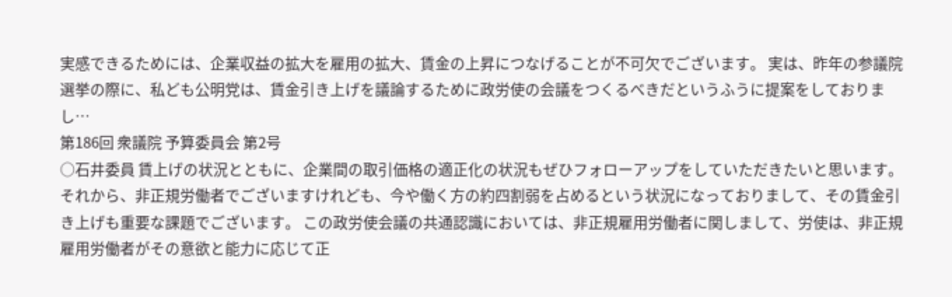実感できるためには、企業収益の拡大を雇用の拡大、賃金の上昇につなげることが不可欠でございます。 実は、昨年の参議院選挙の際に、私ども公明党は、賃金引き上げを議論するために政労使の会議をつくるべきだというふうに提案をしておりまし…
第186回 衆議院 予算委員会 第2号
○石井委員 賃上げの状況とともに、企業間の取引価格の適正化の状況もぜひフォローアップをしていただきたいと思います。 それから、非正規労働者でございますけれども、今や働く方の約四割弱を占めるという状況になっておりまして、その賃金引き上げも重要な課題でございます。 この政労使会議の共通認識においては、非正規雇用労働者に関しまして、労使は、非正規雇用労働者がその意欲と能力に応じて正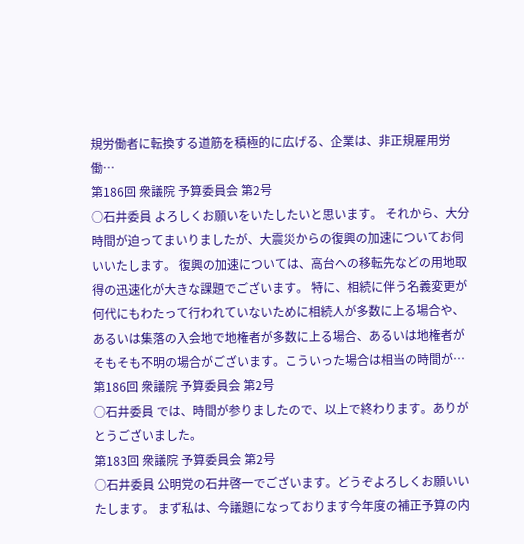規労働者に転換する道筋を積極的に広げる、企業は、非正規雇用労働…
第186回 衆議院 予算委員会 第2号
○石井委員 よろしくお願いをいたしたいと思います。 それから、大分時間が迫ってまいりましたが、大震災からの復興の加速についてお伺いいたします。 復興の加速については、高台への移転先などの用地取得の迅速化が大きな課題でございます。 特に、相続に伴う名義変更が何代にもわたって行われていないために相続人が多数に上る場合や、あるいは集落の入会地で地権者が多数に上る場合、あるいは地権者がそもそも不明の場合がございます。こういった場合は相当の時間が…
第186回 衆議院 予算委員会 第2号
○石井委員 では、時間が参りましたので、以上で終わります。ありがとうございました。
第183回 衆議院 予算委員会 第2号
○石井委員 公明党の石井啓一でございます。どうぞよろしくお願いいたします。 まず私は、今議題になっております今年度の補正予算の内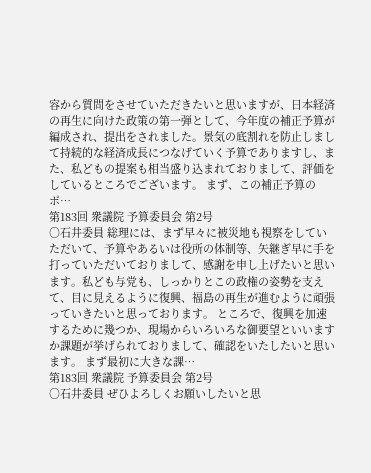容から質問をさせていただきたいと思いますが、日本経済の再生に向けた政策の第一弾として、今年度の補正予算が編成され、提出をされました。景気の底割れを防止しまして持続的な経済成長につなげていく予算でありますし、また、私どもの提案も相当盛り込まれておりまして、評価をしているところでございます。 まず、この補正予算のポ…
第183回 衆議院 予算委員会 第2号
○石井委員 総理には、まず早々に被災地も視察をしていただいて、予算やあるいは役所の体制等、矢継ぎ早に手を打っていただいておりまして、感謝を申し上げたいと思います。私ども与党も、しっかりとこの政権の姿勢を支えて、目に見えるように復興、福島の再生が進むように頑張っていきたいと思っております。 ところで、復興を加速するために幾つか、現場からいろいろな御要望といいますか課題が挙げられておりまして、確認をいたしたいと思います。 まず最初に大きな課…
第183回 衆議院 予算委員会 第2号
○石井委員 ぜひよろしくお願いしたいと思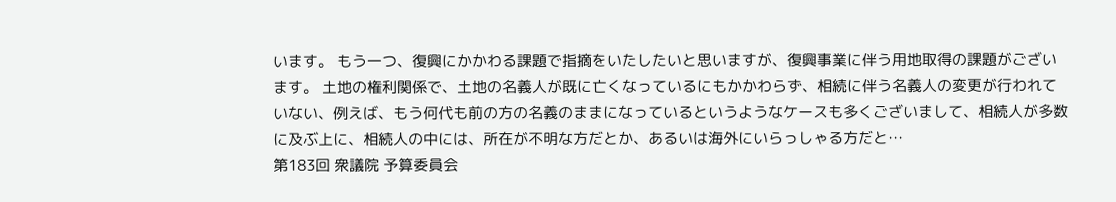います。 もう一つ、復興にかかわる課題で指摘をいたしたいと思いますが、復興事業に伴う用地取得の課題がございます。 土地の権利関係で、土地の名義人が既に亡くなっているにもかかわらず、相続に伴う名義人の変更が行われていない、例えば、もう何代も前の方の名義のままになっているというようなケースも多くございまして、相続人が多数に及ぶ上に、相続人の中には、所在が不明な方だとか、あるいは海外にいらっしゃる方だと…
第183回 衆議院 予算委員会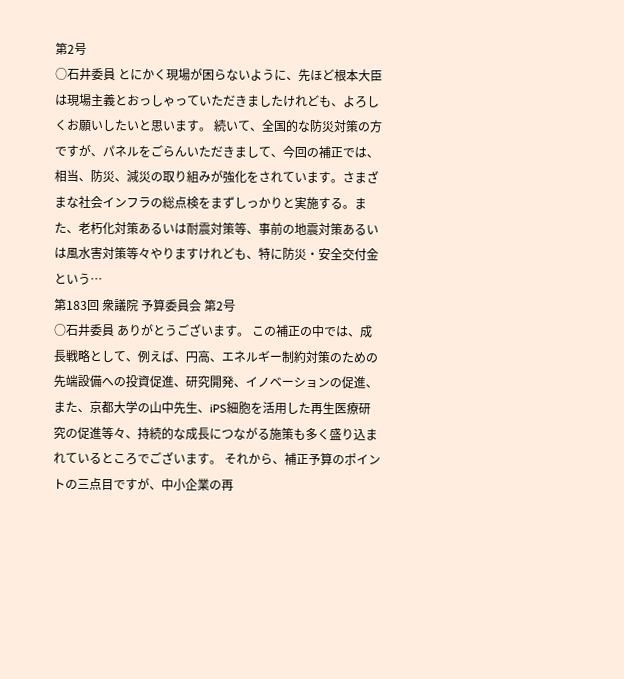第2号
○石井委員 とにかく現場が困らないように、先ほど根本大臣は現場主義とおっしゃっていただきましたけれども、よろしくお願いしたいと思います。 続いて、全国的な防災対策の方ですが、パネルをごらんいただきまして、今回の補正では、相当、防災、減災の取り組みが強化をされています。さまざまな社会インフラの総点検をまずしっかりと実施する。また、老朽化対策あるいは耐震対策等、事前の地震対策あるいは風水害対策等々やりますけれども、特に防災・安全交付金という…
第183回 衆議院 予算委員会 第2号
○石井委員 ありがとうございます。 この補正の中では、成長戦略として、例えば、円高、エネルギー制約対策のための先端設備への投資促進、研究開発、イノベーションの促進、また、京都大学の山中先生、iPS細胞を活用した再生医療研究の促進等々、持続的な成長につながる施策も多く盛り込まれているところでございます。 それから、補正予算のポイントの三点目ですが、中小企業の再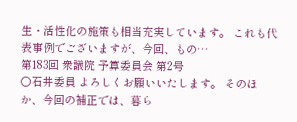生・活性化の施策も相当充実しています。 これも代表事例でございますが、今回、もの…
第183回 衆議院 予算委員会 第2号
○石井委員 よろしくお願いいたします。 そのほか、今回の補正では、暮ら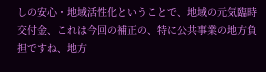しの安心・地域活性化ということで、地域の元気臨時交付金、これは今回の補正の、特に公共事業の地方負担ですね、地方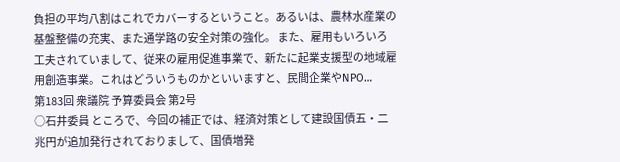負担の平均八割はこれでカバーするということ。あるいは、農林水産業の基盤整備の充実、また通学路の安全対策の強化。 また、雇用もいろいろ工夫されていまして、従来の雇用促進事業で、新たに起業支援型の地域雇用創造事業。これはどういうものかといいますと、民間企業やNPO…
第183回 衆議院 予算委員会 第2号
○石井委員 ところで、今回の補正では、経済対策として建設国債五・二兆円が追加発行されておりまして、国債増発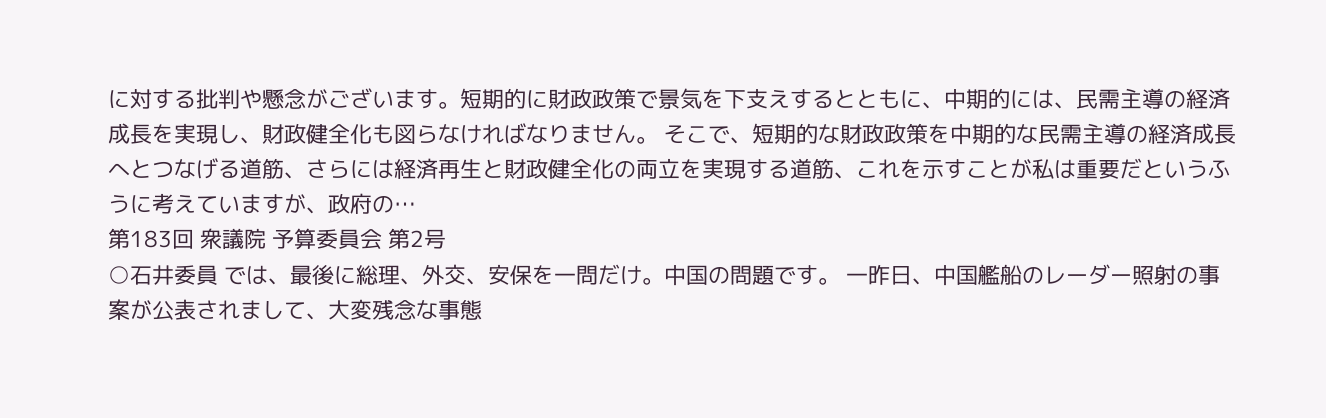に対する批判や懸念がございます。短期的に財政政策で景気を下支えするとともに、中期的には、民需主導の経済成長を実現し、財政健全化も図らなければなりません。 そこで、短期的な財政政策を中期的な民需主導の経済成長へとつなげる道筋、さらには経済再生と財政健全化の両立を実現する道筋、これを示すことが私は重要だというふうに考えていますが、政府の…
第183回 衆議院 予算委員会 第2号
○石井委員 では、最後に総理、外交、安保を一問だけ。中国の問題です。 一昨日、中国艦船のレーダー照射の事案が公表されまして、大変残念な事態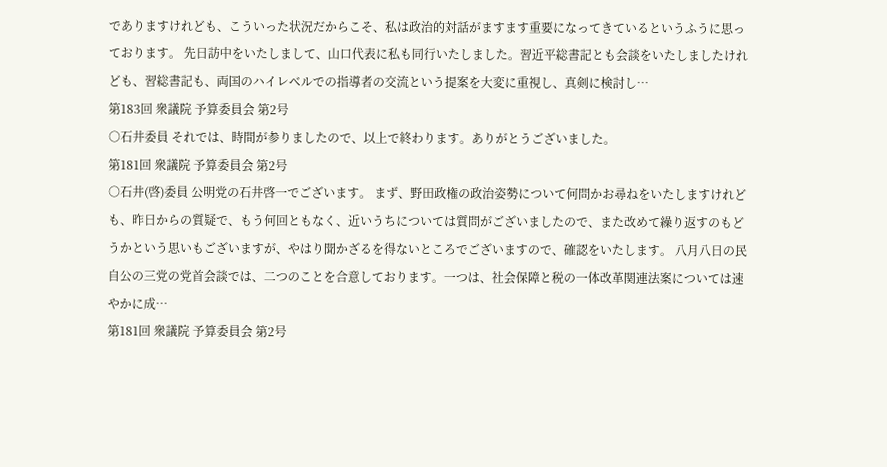でありますけれども、こういった状況だからこそ、私は政治的対話がますます重要になってきているというふうに思っております。 先日訪中をいたしまして、山口代表に私も同行いたしました。習近平総書記とも会談をいたしましたけれども、習総書記も、両国のハイレベルでの指導者の交流という提案を大変に重視し、真剣に検討し…
第183回 衆議院 予算委員会 第2号
○石井委員 それでは、時間が参りましたので、以上で終わります。ありがとうございました。
第181回 衆議院 予算委員会 第2号
○石井(啓)委員 公明党の石井啓一でございます。 まず、野田政権の政治姿勢について何問かお尋ねをいたしますけれども、昨日からの質疑で、もう何回ともなく、近いうちについては質問がございましたので、また改めて繰り返すのもどうかという思いもございますが、やはり聞かざるを得ないところでございますので、確認をいたします。 八月八日の民自公の三党の党首会談では、二つのことを合意しております。一つは、社会保障と税の一体改革関連法案については速やかに成…
第181回 衆議院 予算委員会 第2号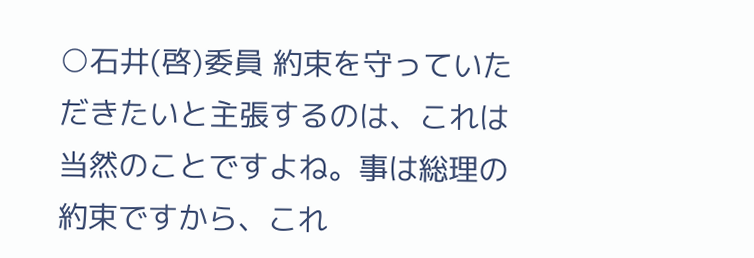○石井(啓)委員 約束を守っていただきたいと主張するのは、これは当然のことですよね。事は総理の約束ですから、これ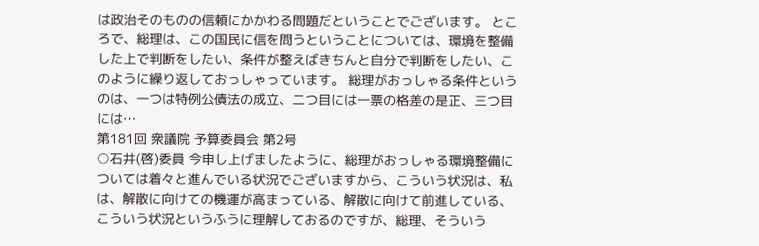は政治そのものの信頼にかかわる問題だということでございます。 ところで、総理は、この国民に信を問うということについては、環境を整備した上で判断をしたい、条件が整えばきちんと自分で判断をしたい、このように繰り返しておっしゃっています。 総理がおっしゃる条件というのは、一つは特例公債法の成立、二つ目には一票の格差の是正、三つ目には…
第181回 衆議院 予算委員会 第2号
○石井(啓)委員 今申し上げましたように、総理がおっしゃる環境整備については着々と進んでいる状況でございますから、こういう状況は、私は、解散に向けての機運が高まっている、解散に向けて前進している、こういう状況というふうに理解しておるのですが、総理、そういう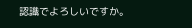認識でよろしいですか。